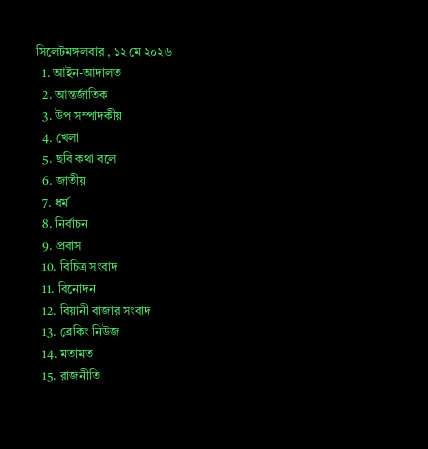সিলেটমঙ্গলবার , ১২ মে ২০২৬
  1. আইন-আদালত
  2. আন্তর্জাতিক
  3. উপ সম্পাদকীয়
  4. খেলা
  5. ছবি কথা বলে
  6. জাতীয়
  7. ধর্ম
  8. নির্বাচন
  9. প্রবাস
  10. বিচিত্র সংবাদ
  11. বিনোদন
  12. বিয়ানী বাজার সংবাদ
  13. ব্রেকিং নিউজ
  14. মতামত
  15. রাজনীতি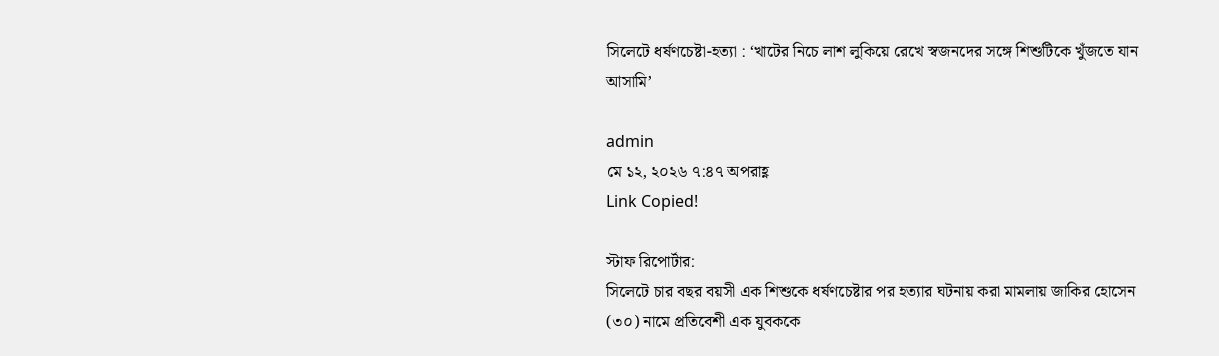সিলেটে ধর্ষণচেষ্টা-হত্যা : ‘খাটের নিচে লাশ লুকিয়ে রেখে স্বজনদের সঙ্গে শিশুটিকে খুঁজতে যান আসামি’

admin
মে ১২, ২০২৬ ৭:৪৭ অপরাহ্ণ
Link Copied!

স্টাফ রিপোর্টার:
সিলেটে চার বছর বয়সী এক শিশুকে ধর্ষণচেষ্টার পর হত্যার ঘটনায় করা মামলায় জাকির হোসেন (৩০) নামে প্রতিবেশী এক যুবককে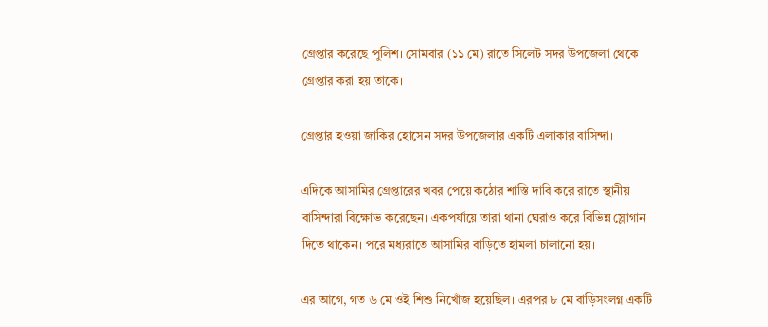গ্রেপ্তার করেছে পুলিশ। সোমবার (১১ মে) রাতে সিলেট সদর উপজেলা থেকে গ্রেপ্তার করা হয় তাকে।

গ্রেপ্তার হওয়া জাকির হোসেন সদর উপজেলার একটি এলাকার বাসিন্দা।

এদিকে আসামির গ্রেপ্তারের খবর পেয়ে কঠোর শাস্তি দাবি করে রাতে স্থানীয় বাসিন্দারা বিক্ষোভ করেছেন। একপর্যায়ে তারা থানা ঘেরাও করে বিভিন্ন স্লোগান দিতে থাকেন। পরে মধ্যরাতে আসামির বাড়িতে হামলা চালানো হয়।

এর আগে, গত ৬ মে ওই শিশু নিখোঁজ হয়েছিল। এরপর ৮ মে বাড়িসংলগ্ন একটি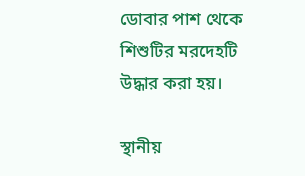ডোবার পাশ থেকে শিশুটির মরদেহটি উদ্ধার করা হয়।

স্থানীয়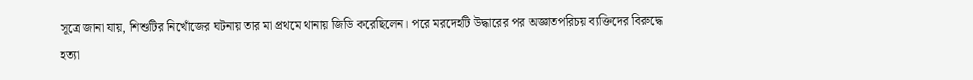সূত্রে জানা যায়, শিশুটির নিখোঁজের ঘটনায় তার মা প্রথমে থানায় জিডি করেছিলেন। পরে মরদেহটি উদ্ধারের পর অজ্ঞাতপরিচয় ব্যক্তিদের বিরুদ্ধে হত্যা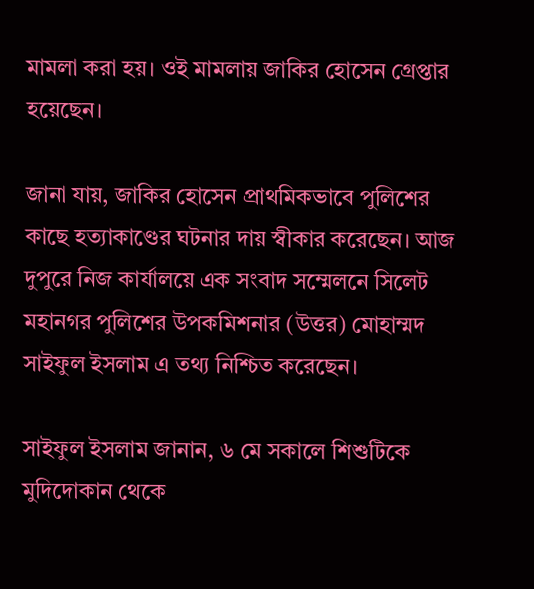মামলা করা হয়। ওই মামলায় জাকির হোসেন গ্রেপ্তার হয়েছেন।

জানা যায়, জাকির হোসেন প্রাথমিকভাবে পুলিশের কাছে হত্যাকাণ্ডের ঘটনার দায় স্বীকার করেছেন। আজ দুপুরে নিজ কার্যালয়ে এক সংবাদ সম্মেলনে সিলেট মহানগর পুলিশের উপকমিশনার (উত্তর) মোহাম্মদ সাইফুল ইসলাম এ তথ্য নিশ্চিত করেছেন।

সাইফুল ইসলাম জানান, ৬ মে সকালে শিশুটিকে মুদিদোকান থেকে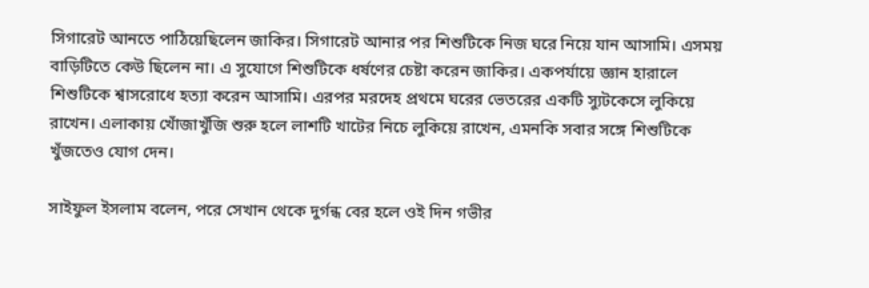সিগারেট আনতে পাঠিয়েছিলেন জাকির। সিগারেট আনার পর শিশুটিকে নিজ ঘরে নিয়ে যান আসামি। এসময় বাড়িটিতে কেউ ছিলেন না। এ সুযোগে শিশুটিকে ধর্ষণের চেষ্টা করেন জাকির। একপর্যায়ে জ্ঞান হারালে শিশুটিকে শ্বাসরোধে হত্যা করেন আসামি। এরপর মরদেহ প্রথমে ঘরের ভেতরের একটি স্যুটকেসে লুকিয়ে রাখেন। এলাকায় খোঁজাখুঁজি শুরু হলে লাশটি খাটের নিচে লুকিয়ে রাখেন, এমনকি সবার সঙ্গে শিশুটিকে খুঁজতেও যোগ দেন।

সাইফুল ইসলাম বলেন, পরে সেখান থেকে দুর্গন্ধ বের হলে ওই দিন গভীর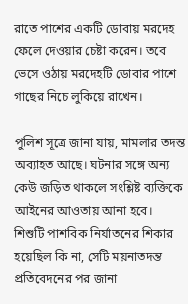রাতে পাশের একটি ডোবায় মরদেহ ফেলে দেওয়ার চেষ্টা করেন। তবে ভেসে ওঠায় মরদেহটি ডোবার পাশে গাছের নিচে লুকিয়ে রাখেন।

পুলিশ সূত্রে জানা যায়, মামলার তদন্ত অব্যাহত আছে। ঘটনার সঙ্গে অন্য কেউ জড়িত থাকলে সংশ্লিষ্ট ব্যক্তিকে আইনের আওতায় আনা হবে। শিশুটি পাশবিক নির্যাতনের শিকার হয়েছিল কি না, সেটি ময়নাতদন্ত প্রতিবেদনের পর জানা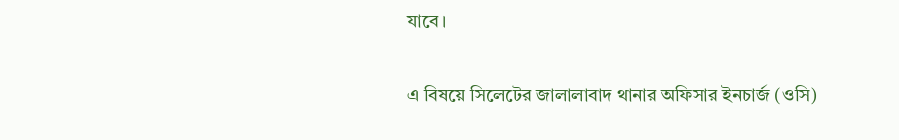যাবে।

এ বিষয়ে সিলেটের জালালাবাদ থানার অফিসার ইনচার্জ (ওসি)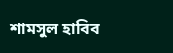শামসুল হাবিব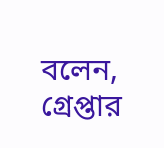বলেন, গ্রেপ্তার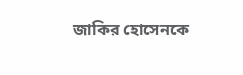জাকির হোসেনকে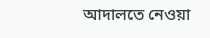আদালতে নেওয়া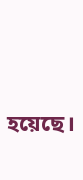হয়েছে।